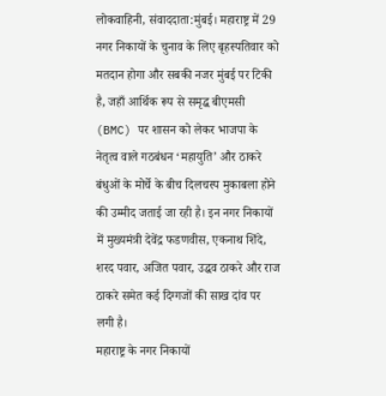लोकवाहिनी, संवाददाता:मुंबई। महाराष्ट्र में 29 नगर निकायों के चुनाव के लिए बृहस्पतिवार को मतदान होगा और सबकी नजर मुंबई पर टिकी है, जहाँ आर्थिक रूप से समृद्ध बीएमसी (BMC) पर शासन को लेकर भाजपा के नेतृत्व वाले गठबंधन ‘महायुति’ और ठाकरे बंधुओं के मोर्चे के बीच दिलचस्प मुकाबला होने की उम्मीद जताई जा रही है। इन नगर निकायों में मुख्यमंत्री देवेंद्र फडणवीस, एकनाथ शिंदे, शरद पवार, अजित पवार, उद्धव ठाकरे और राज ठाकरे समेत कई दिग्गजों की साख दांव पर लगी है।
महाराष्ट्र के नगर निकायों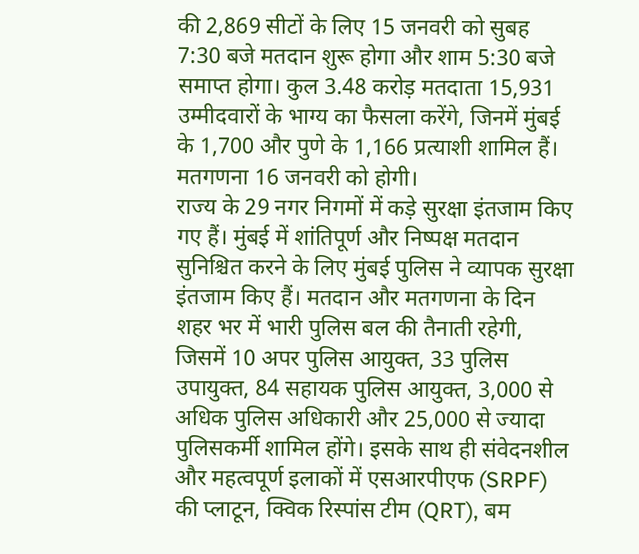की 2,869 सीटों के लिए 15 जनवरी को सुबह 7:30 बजे मतदान शुरू होगा और शाम 5:30 बजे समाप्त होगा। कुल 3.48 करोड़ मतदाता 15,931 उम्मीदवारों के भाग्य का फैसला करेंगे, जिनमें मुंबई के 1,700 और पुणे के 1,166 प्रत्याशी शामिल हैं। मतगणना 16 जनवरी को होगी।
राज्य के 29 नगर निगमों में कड़े सुरक्षा इंतजाम किए गए हैं। मुंबई में शांतिपूर्ण और निष्पक्ष मतदान सुनिश्चित करने के लिए मुंबई पुलिस ने व्यापक सुरक्षा इंतजाम किए हैं। मतदान और मतगणना के दिन शहर भर में भारी पुलिस बल की तैनाती रहेगी, जिसमें 10 अपर पुलिस आयुक्त, 33 पुलिस उपायुक्त, 84 सहायक पुलिस आयुक्त, 3,000 से अधिक पुलिस अधिकारी और 25,000 से ज्यादा पुलिसकर्मी शामिल होंगे। इसके साथ ही संवेदनशील और महत्वपूर्ण इलाकों में एसआरपीएफ (SRPF) की प्लाटून, क्विक रिस्पांस टीम (QRT), बम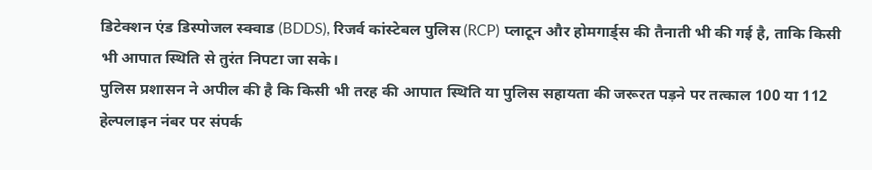डिटेक्शन एंड डिस्पोजल स्क्वाड (BDDS), रिजर्व कांस्टेबल पुलिस (RCP) प्लाटून और होमगार्ड्स की तैनाती भी की गई है, ताकि किसी भी आपात स्थिति से तुरंत निपटा जा सके।
पुलिस प्रशासन ने अपील की है कि किसी भी तरह की आपात स्थिति या पुलिस सहायता की जरूरत पड़ने पर तत्काल 100 या 112 हेल्पलाइन नंबर पर संपर्क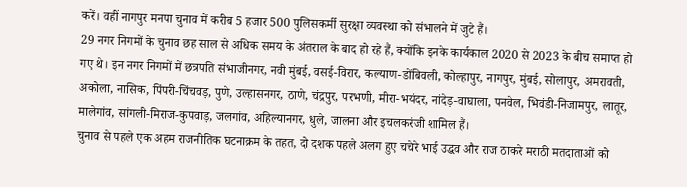करें। वहीं नागपुर मनपा चुनाव में करीब 5 हजार 500 पुलिसकर्मी सुरक्षा व्यवस्था को संभालने में जुटे हैं।
29 नगर निगमों के चुनाव छह साल से अधिक समय के अंतराल के बाद हो रहे हैं, क्योंकि इनके कार्यकाल 2020 से 2023 के बीच समाप्त हो गए थे। इन नगर निगमों में छत्रपति संभाजीनगर, नवी मुंबई, वसई-विरार, कल्याण-डोंबिवली, कोल्हापुर, नागपुर, मुंबई, सोलापुर, अमरावती, अकोला, नासिक, पिंपरी-चिंचवड़, पुणे, उल्हासनगर, ठाणे, चंद्रपुर, परभणी, मीरा-भयंदर, नांदेड़-वाघाला, पनवेल, भिवंडी-निजामपुर, लातूर, मालेगांव, सांगली-मिराज-कुपवाड़, जलगांव, अहिल्यानगर, धुले, जालना और इचलकरंजी शामिल हैं।
चुनाव से पहले एक अहम राजनीतिक घटनाक्रम के तहत, दो दशक पहले अलग हुए चचेरे भाई उद्धव और राज ठाकरे मराठी मतदाताओं को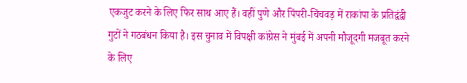एकजुट करने के लिए फिर साथ आए हैं। वहीं पुणे और पिंपरी-चिंचवड़ में राकांपा के प्रतिद्वंद्वी गुटों ने गठबंधन किया है। इस चुनाव में विपक्षी कांग्रेस ने मुंबई में अपनी मौजूदगी मजबूत करने के लिए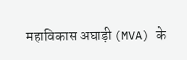महाविकास अघाड़ी (MVA) के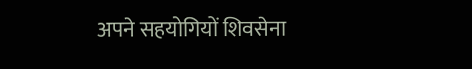अपने सहयोगियों शिवसेना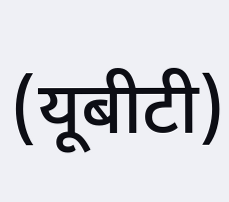(यूबीटी)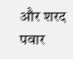और शरद पवार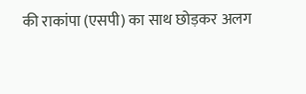की राकांपा (एसपी) का साथ छोड़कर अलग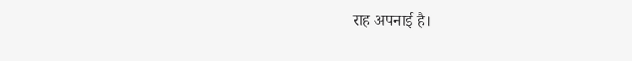राह अपनाई है।